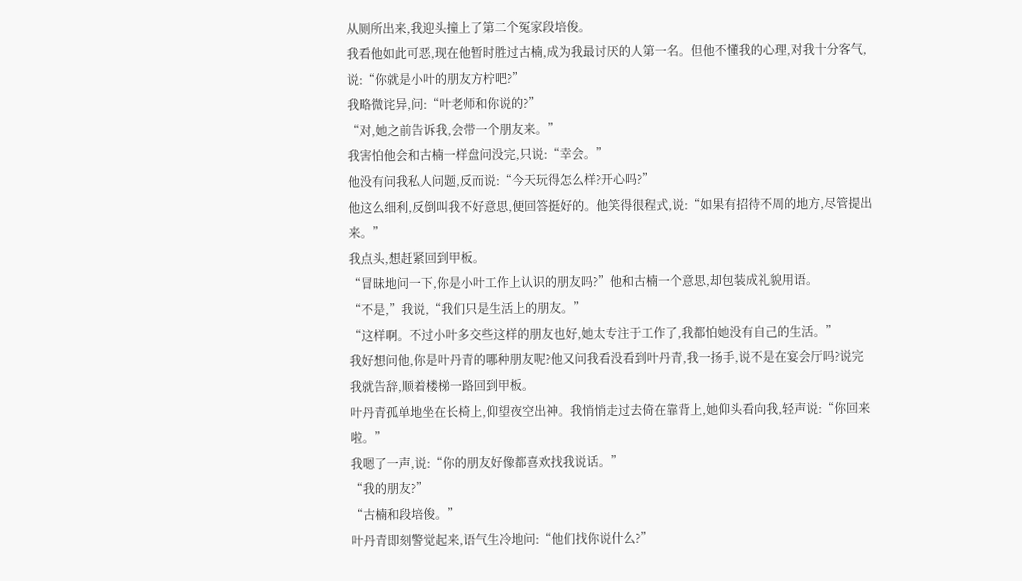从厕所出来,我迎头撞上了第二个冤家段培俊。
我看他如此可恶,现在他暂时胜过古楠,成为我最讨厌的人第一名。但他不懂我的心理,对我十分客气,说:“你就是小叶的朋友方柠吧?”
我略微诧异,问:“叶老师和你说的?”
“对,她之前告诉我,会带一个朋友来。”
我害怕他会和古楠一样盘问没完,只说:“幸会。”
他没有问我私人问题,反而说:“今天玩得怎么样?开心吗?”
他这么细利,反倒叫我不好意思,便回答挺好的。他笑得很程式,说:“如果有招待不周的地方,尽管提出来。”
我点头,想赶紧回到甲板。
“冒昧地问一下,你是小叶工作上认识的朋友吗?”他和古楠一个意思,却包装成礼貌用语。
“不是,”我说,“我们只是生活上的朋友。”
“这样啊。不过小叶多交些这样的朋友也好,她太专注于工作了,我都怕她没有自己的生活。”
我好想问他,你是叶丹青的哪种朋友呢?他又问我看没看到叶丹青,我一扬手,说不是在宴会厅吗?说完我就告辞,顺着楼梯一路回到甲板。
叶丹青孤单地坐在长椅上,仰望夜空出神。我悄悄走过去倚在靠背上,她仰头看向我,轻声说:“你回来啦。”
我嗯了一声,说:“你的朋友好像都喜欢找我说话。”
“我的朋友?”
“古楠和段培俊。”
叶丹青即刻警觉起来,语气生冷地问:“他们找你说什么?”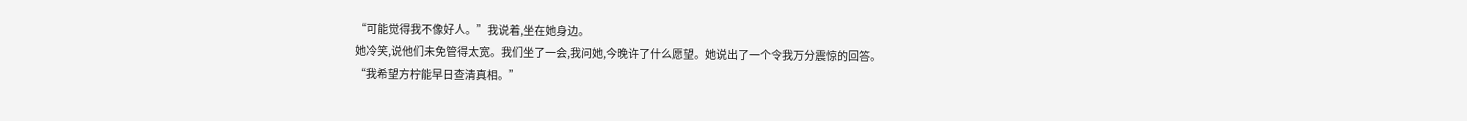“可能觉得我不像好人。”我说着,坐在她身边。
她冷笑,说他们未免管得太宽。我们坐了一会,我问她,今晚许了什么愿望。她说出了一个令我万分震惊的回答。
“我希望方柠能早日查清真相。”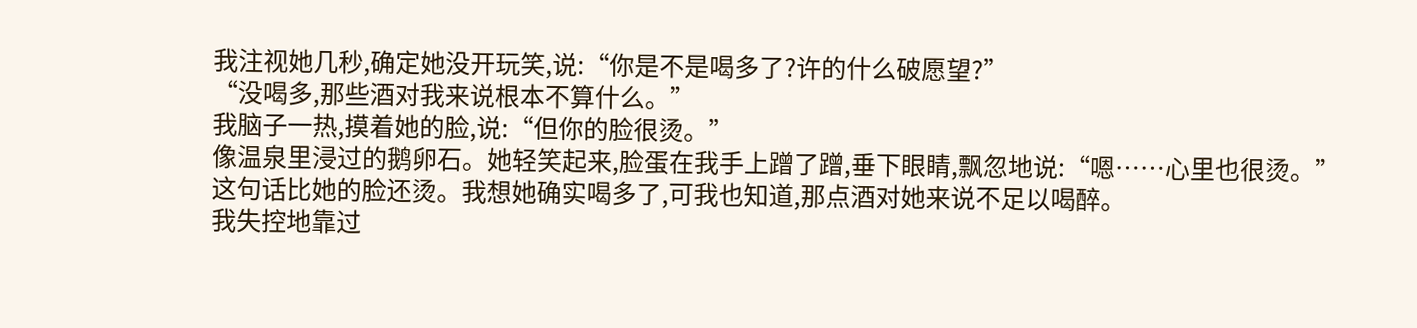我注视她几秒,确定她没开玩笑,说:“你是不是喝多了?许的什么破愿望?”
“没喝多,那些酒对我来说根本不算什么。”
我脑子一热,摸着她的脸,说:“但你的脸很烫。”
像温泉里浸过的鹅卵石。她轻笑起来,脸蛋在我手上蹭了蹭,垂下眼睛,飘忽地说:“嗯……心里也很烫。”
这句话比她的脸还烫。我想她确实喝多了,可我也知道,那点酒对她来说不足以喝醉。
我失控地靠过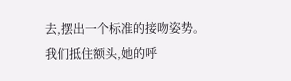去,摆出一个标准的接吻姿势。我们抵住额头,她的呼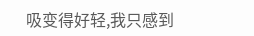吸变得好轻,我只感到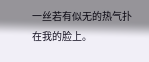一丝若有似无的热气扑在我的脸上。